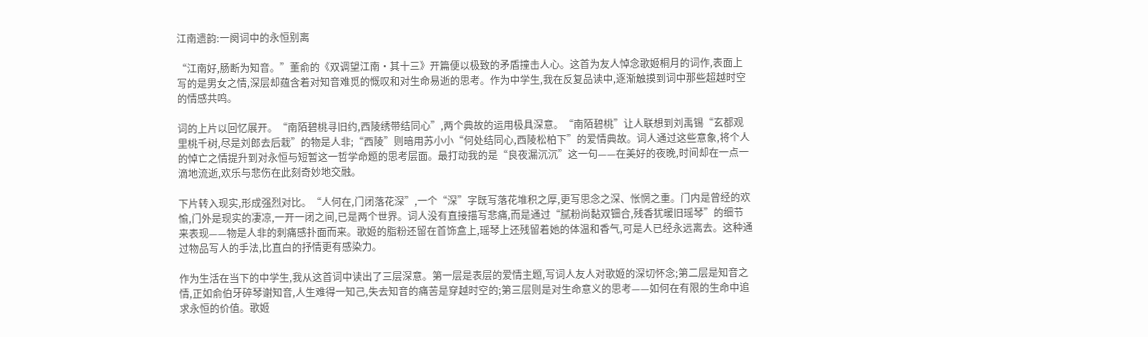江南遗韵:一阕词中的永恒别离

“江南好,肠断为知音。”董俞的《双调望江南·其十三》开篇便以极致的矛盾撞击人心。这首为友人悼念歌姬桐月的词作,表面上写的是男女之情,深层却蕴含着对知音难觅的慨叹和对生命易逝的思考。作为中学生,我在反复品读中,逐渐触摸到词中那些超越时空的情感共鸣。

词的上片以回忆展开。“南陌碧桃寻旧约,西陵绣带结同心”,两个典故的运用极具深意。“南陌碧桃”让人联想到刘禹锡“玄都观里桃千树,尽是刘郎去后栽”的物是人非;“西陵”则暗用苏小小“何处结同心,西陵松柏下”的爱情典故。词人通过这些意象,将个人的悼亡之情提升到对永恒与短暂这一哲学命题的思考层面。最打动我的是“良夜漏沉沉”这一句——在美好的夜晚,时间却在一点一滴地流逝,欢乐与悲伤在此刻奇妙地交融。

下片转入现实,形成强烈对比。“人何在,门闭落花深”,一个“深”字既写落花堆积之厚,更写思念之深、怅惘之重。门内是曾经的欢愉,门外是现实的凄凉,一开一闭之间,已是两个世界。词人没有直接描写悲痛,而是通过“腻粉尚黏双钿合,残香犹暖旧瑶琴”的细节来表现——物是人非的刺痛感扑面而来。歌姬的脂粉还留在首饰盒上,瑶琴上还残留着她的体温和香气,可是人已经永远离去。这种通过物品写人的手法,比直白的抒情更有感染力。

作为生活在当下的中学生,我从这首词中读出了三层深意。第一层是表层的爱情主题,写词人友人对歌姬的深切怀念;第二层是知音之情,正如俞伯牙碎琴谢知音,人生难得一知己,失去知音的痛苦是穿越时空的;第三层则是对生命意义的思考——如何在有限的生命中追求永恒的价值。歌姬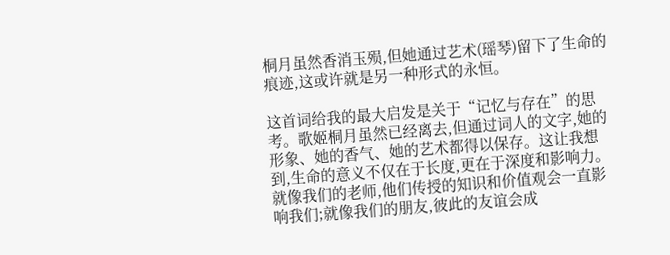桐月虽然香消玉殒,但她通过艺术(瑶琴)留下了生命的痕迹,这或许就是另一种形式的永恒。

这首词给我的最大启发是关于“记忆与存在”的思考。歌姬桐月虽然已经离去,但通过词人的文字,她的形象、她的香气、她的艺术都得以保存。这让我想到,生命的意义不仅在于长度,更在于深度和影响力。就像我们的老师,他们传授的知识和价值观会一直影响我们;就像我们的朋友,彼此的友谊会成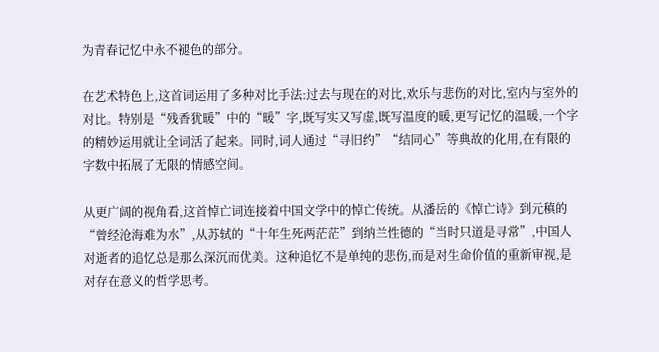为青春记忆中永不褪色的部分。

在艺术特色上,这首词运用了多种对比手法:过去与现在的对比,欢乐与悲伤的对比,室内与室外的对比。特别是“残香犹暖”中的“暖”字,既写实又写虚,既写温度的暖,更写记忆的温暖,一个字的精妙运用就让全词活了起来。同时,词人通过“寻旧约”“结同心”等典故的化用,在有限的字数中拓展了无限的情感空间。

从更广阔的视角看,这首悼亡词连接着中国文学中的悼亡传统。从潘岳的《悼亡诗》到元稹的“曾经沧海难为水”,从苏轼的“十年生死两茫茫”到纳兰性德的“当时只道是寻常”,中国人对逝者的追忆总是那么深沉而优美。这种追忆不是单纯的悲伤,而是对生命价值的重新审视,是对存在意义的哲学思考。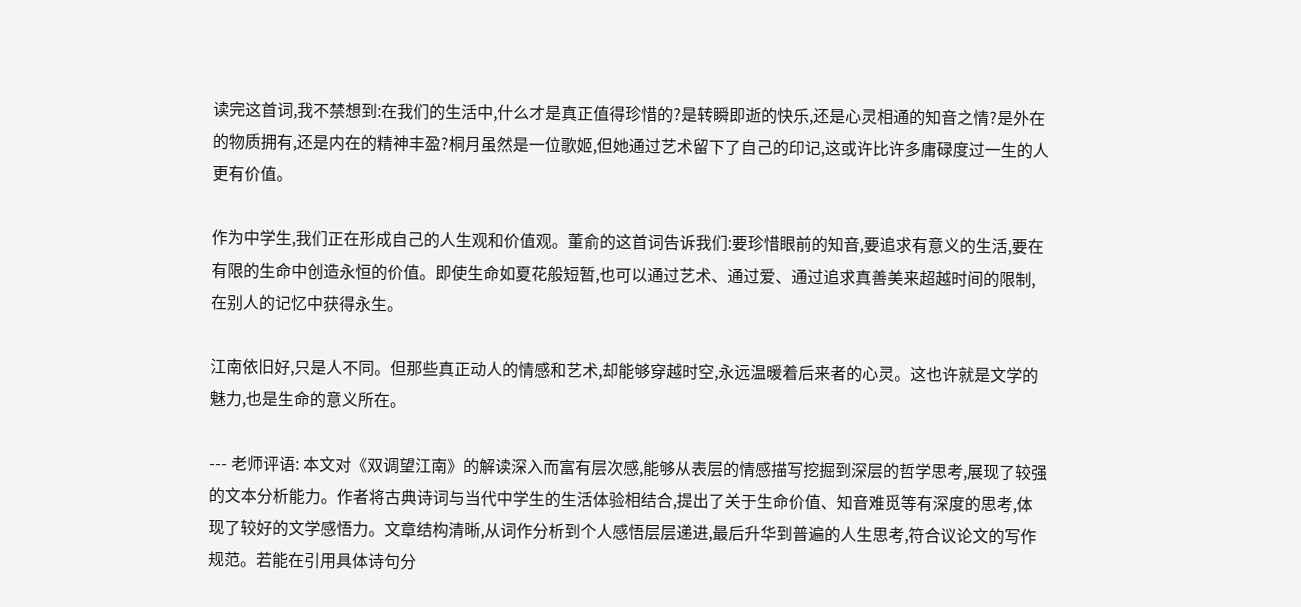读完这首词,我不禁想到:在我们的生活中,什么才是真正值得珍惜的?是转瞬即逝的快乐,还是心灵相通的知音之情?是外在的物质拥有,还是内在的精神丰盈?桐月虽然是一位歌姬,但她通过艺术留下了自己的印记,这或许比许多庸碌度过一生的人更有价值。

作为中学生,我们正在形成自己的人生观和价值观。董俞的这首词告诉我们:要珍惜眼前的知音,要追求有意义的生活,要在有限的生命中创造永恒的价值。即使生命如夏花般短暂,也可以通过艺术、通过爱、通过追求真善美来超越时间的限制,在别人的记忆中获得永生。

江南依旧好,只是人不同。但那些真正动人的情感和艺术,却能够穿越时空,永远温暖着后来者的心灵。这也许就是文学的魅力,也是生命的意义所在。

--- 老师评语: 本文对《双调望江南》的解读深入而富有层次感,能够从表层的情感描写挖掘到深层的哲学思考,展现了较强的文本分析能力。作者将古典诗词与当代中学生的生活体验相结合,提出了关于生命价值、知音难觅等有深度的思考,体现了较好的文学感悟力。文章结构清晰,从词作分析到个人感悟层层递进,最后升华到普遍的人生思考,符合议论文的写作规范。若能在引用具体诗句分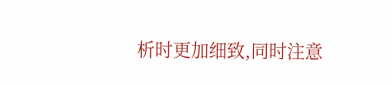析时更加细致,同时注意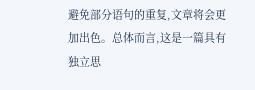避免部分语句的重复,文章将会更加出色。总体而言,这是一篇具有独立思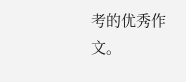考的优秀作文。